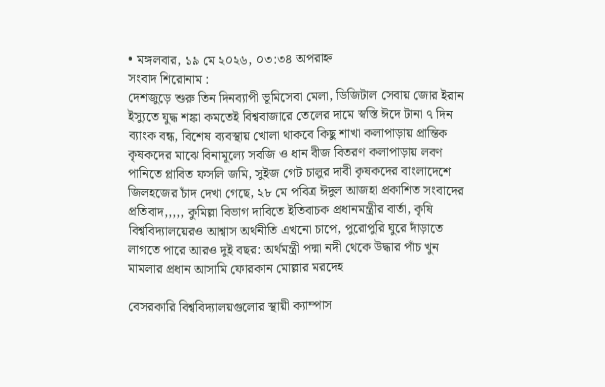• মঙ্গলবার, ১৯ মে ২০২৬, ০৩:৩৪ অপরাহ্ন
সংবাদ শিরোনাম :
দেশজুড়ে শুরু তিন দিনব্যাপী ভূমিসেবা মেলা, ডিজিটাল সেবায় জোর ইরান ইস্যুতে যুদ্ধ শঙ্কা কমতেই বিশ্ববাজারে তেলের দামে স্বস্তি ঈদে টানা ৭ দিন ব্যাংক বন্ধ, বিশেষ ব্যবস্থায় খোলা থাকবে কিছু শাখা কলাপাড়ায় প্রান্তিক কৃষকদের মাঝে বিনামূল্যে সবজি ও ধান বীজ বিতরণ কলাপাড়ায় লবণ পানিতে প্লাবিত ফসলি জমি, সুইজ গেট চালুর দাবী কৃষকদের বাংলাদেশে জিলহজের চাঁদ দেখা গেছে, ২৮ মে পবিত্র ঈদুল আজহা প্রকাশিত সংবাদের প্রতিবাদ,,,,, কুমিল্লা বিভাগ দাবিতে ইতিবাচক প্রধানমন্ত্রীর বার্তা, কৃষি বিশ্ববিদ্যালয়েরও আশ্বাস অর্থনীতি এখনো চাপে, পুরোপুরি ঘুরে দাঁড়াতে লাগতে পারে আরও দুই বছর: অর্থমন্ত্রী পদ্মা নদী থেকে উদ্ধার পাঁচ খুন মামলার প্রধান আসামি ফোরকান মোল্লার মরদেহ

বেসরকারি বিশ্ববিদ্যালয়গুলোর স্থায়ী ক্যাম্পাস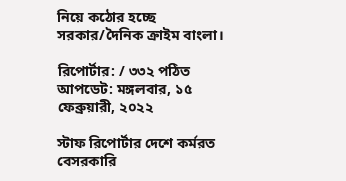নিয়ে কঠোর হচ্ছে সরকার/দৈনিক ক্রাইম বাংলা।

রিপোর্টার: / ৩৩২ পঠিত
আপডেট: মঙ্গলবার, ১৫ ফেব্রুয়ারী, ২০২২

স্টাফ রিপোর্টার দেশে কর্মরত বেসরকারি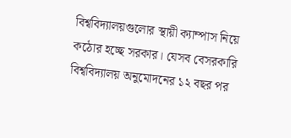বিশ্ববিদ্যালয়গুলোর স্থায়ী ক্যাম্পাস নিয়ে কঠোর হচ্ছে সরকার। যেসব বেসরকারি বিশ্ববিদ্যালয় অনুমোদনের ১২ বছর পর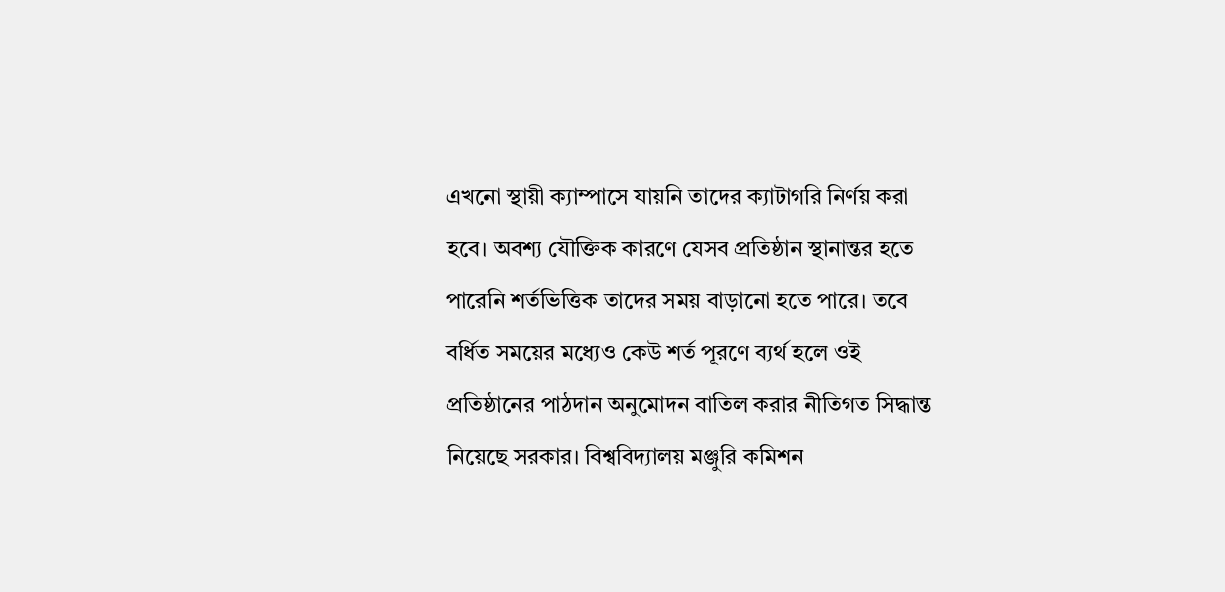এখনো স্থায়ী ক্যাম্পাসে যায়নি তাদের ক্যাটাগরি নির্ণয় করা হবে। অবশ্য যৌক্তিক কারণে যেসব প্রতিষ্ঠান স্থানান্তর হতে পারেনি শর্তভিত্তিক তাদের সময় বাড়ানো হতে পারে। তবে বর্ধিত সময়ের মধ্যেও কেউ শর্ত পূরণে ব্যর্থ হলে ওই প্রতিষ্ঠানের পাঠদান অনুমোদন বাতিল করার নীতিগত সিদ্ধান্ত নিয়েছে সরকার। বিশ্ববিদ্যালয় মঞ্জুরি কমিশন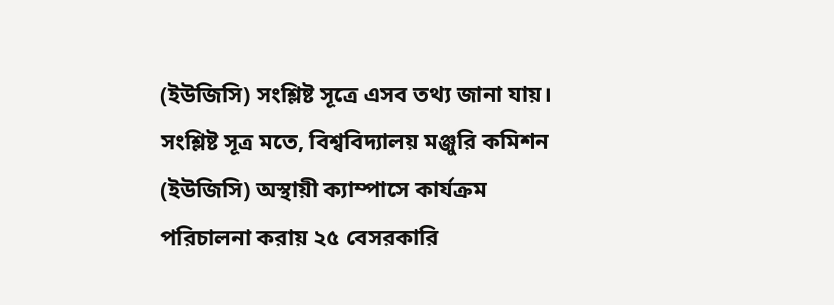(ইউজিসি) সংশ্লিষ্ট সূত্রে এসব তথ্য জানা যায়।
সংশ্লিষ্ট সূত্র মতে, বিশ্ববিদ্যালয় মঞ্জুরি কমিশন (ইউজিসি) অস্থায়ী ক্যাম্পাসে কার্যক্রম পরিচালনা করায় ২৫ বেসরকারি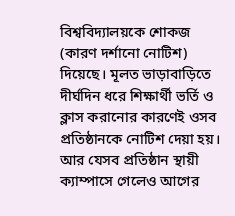বিশ্ববিদ্যালয়কে শোকজ (কারণ দর্শানো নোটিশ) দিয়েছে। মূলত ভাড়াবাড়িতে দীর্ঘদিন ধরে শিক্ষার্থী ভর্তি ও ক্লাস করানোর কারণেই ওসব প্রতিষ্ঠানকে নোটিশ দেয়া হয়। আর যেসব প্রতিষ্ঠান স্থায়ী ক্যাম্পাসে গেলেও আগের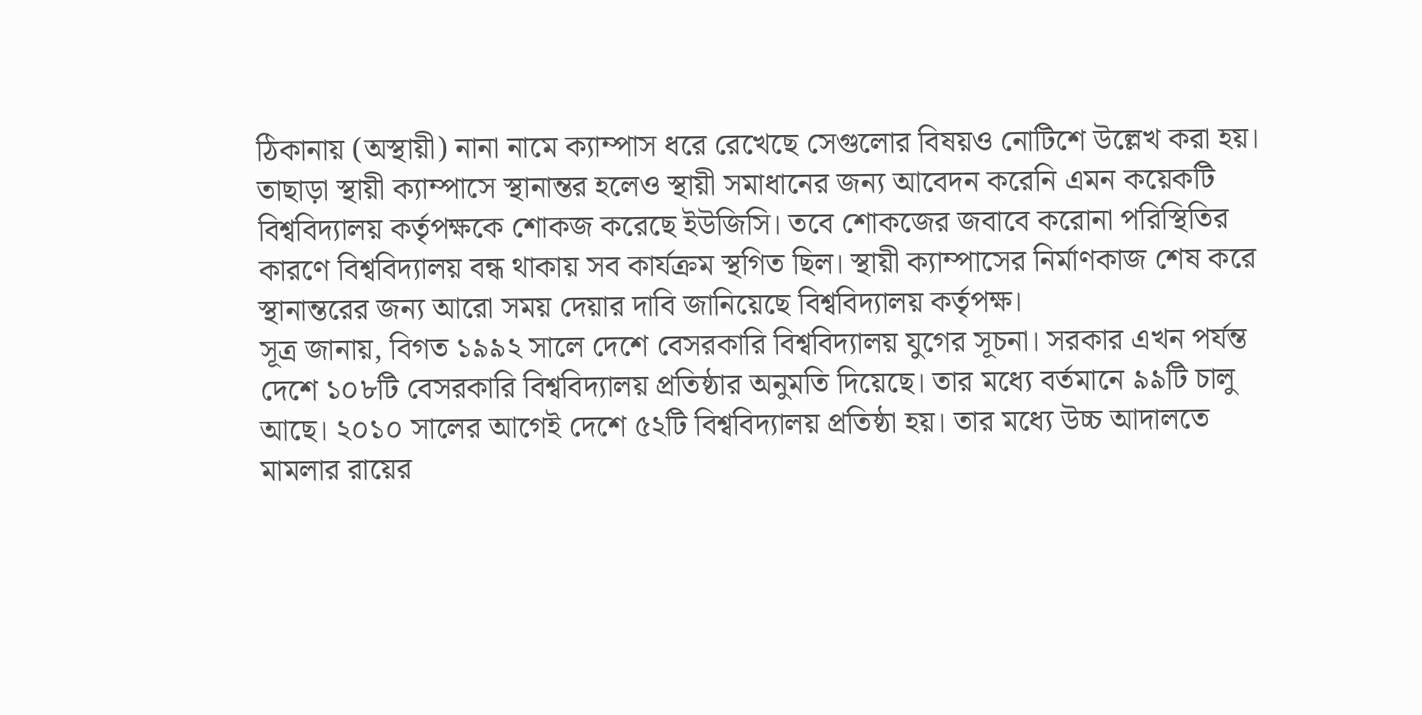ঠিকানায় (অস্থায়ী) নানা নামে ক্যাম্পাস ধরে রেখেছে সেগুলোর বিষয়ও নোটিশে উল্লেখ করা হয়। তাছাড়া স্থায়ী ক্যাম্পাসে স্থানান্তর হলেও স্থায়ী সমাধানের জন্য আবেদন করেনি এমন কয়েকটি বিশ্ববিদ্যালয় কর্তৃপক্ষকে শোকজ করেছে ইউজিসি। তবে শোকজের জবাবে করোনা পরিস্থিতির কারণে বিশ্ববিদ্যালয় বন্ধ থাকায় সব কার্যক্রম স্থগিত ছিল। স্থায়ী ক্যাম্পাসের নির্মাণকাজ শেষ করে স্থানান্তরের জন্য আরো সময় দেয়ার দাবি জানিয়েছে বিশ্ববিদ্যালয় কর্তৃপক্ষ।
সূত্র জানায়, বিগত ১৯৯২ সালে দেশে বেসরকারি বিশ্ববিদ্যালয় যুগের সূচনা। সরকার এখন পর্যন্ত দেশে ১০৮টি বেসরকারি বিশ্ববিদ্যালয় প্রতিষ্ঠার অনুমতি দিয়েছে। তার মধ্যে বর্তমানে ৯৯টি চালু আছে। ২০১০ সালের আগেই দেশে ৫২টি বিশ্ববিদ্যালয় প্রতিষ্ঠা হয়। তার মধ্যে উচ্চ আদালতে মামলার রায়ের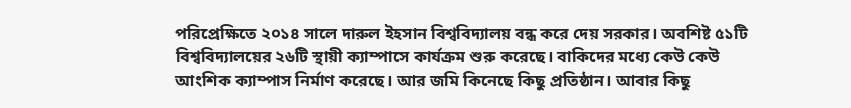পরিপ্রেক্ষিতে ২০১৪ সালে দারুল ইহসান বিশ্ববিদ্যালয় বন্ধ করে দেয় সরকার। অবশিষ্ট ৫১টি বিশ্ববিদ্যালয়ের ২৬টি স্থায়ী ক্যাম্পাসে কার্যক্রম শুরু করেছে। বাকিদের মধ্যে কেউ কেউ আংশিক ক্যাম্পাস নির্মাণ করেছে। আর জমি কিনেছে কিছু প্রতিষ্ঠান। আবার কিছু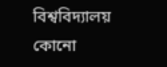বিশ্ববিদ্যালয় কোনো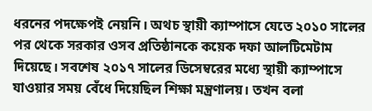ধরনের পদক্ষেপই নেয়নি। অথচ স্থায়ী ক্যাম্পাসে যেতে ২০১০ সালের পর থেকে সরকার ওসব প্রতিষ্ঠানকে কয়েক দফা আলটিমেটাম দিয়েছে। সবশেষ ২০১৭ সালের ডিসেম্বরের মধ্যে স্থায়ী ক্যাম্পাসে যাওয়ার সময় বেঁধে দিয়েছিল শিক্ষা মন্ত্রণালয়। তখন বলা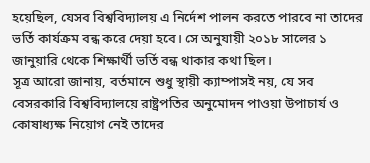হয়েছিল, যেসব বিশ্ববিদ্যালয় এ নির্দেশ পালন করতে পারবে না তাদের ভর্তি কার্যক্রম বন্ধ করে দেয়া হবে। সে অনুযায়ী ২০১৮ সালের ১ জানুয়ারি থেকে শিক্ষার্থী ভর্তি বন্ধ থাকার কথা ছিল।
সূত্র আরো জানায়, বর্তমানে শুধু স্থায়ী ক্যাম্পাসই নয়, যে সব বেসরকারি বিশ্ববিদ্যালয়ে রাষ্ট্রপতির অনুমোদন পাওয়া উপাচার্য ও কোষাধ্যক্ষ নিয়োগ নেই তাদের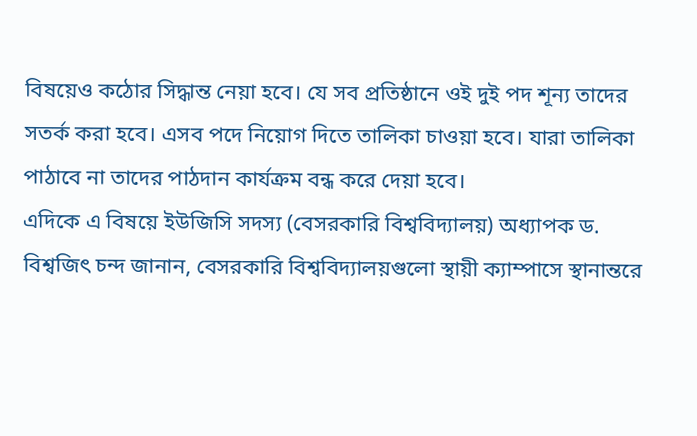বিষয়েও কঠোর সিদ্ধান্ত নেয়া হবে। যে সব প্রতিষ্ঠানে ওই দুই পদ শূন্য তাদের সতর্ক করা হবে। এসব পদে নিয়োগ দিতে তালিকা চাওয়া হবে। যারা তালিকা পাঠাবে না তাদের পাঠদান কার্যক্রম বন্ধ করে দেয়া হবে।
এদিকে এ বিষয়ে ইউজিসি সদস্য (বেসরকারি বিশ্ববিদ্যালয়) অধ্যাপক ড. বিশ্বজিৎ চন্দ জানান, বেসরকারি বিশ্ববিদ্যালয়গুলো স্থায়ী ক্যাম্পাসে স্থানান্তরে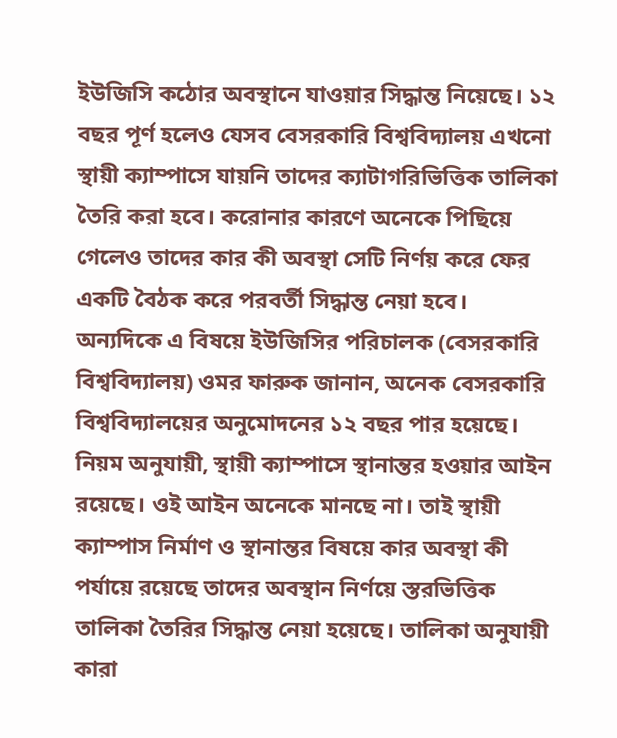ইউজিসি কঠোর অবস্থানে যাওয়ার সিদ্ধান্ত নিয়েছে। ১২ বছর পূর্ণ হলেও যেসব বেসরকারি বিশ্ববিদ্যালয় এখনো স্থায়ী ক্যাম্পাসে যায়নি তাদের ক্যাটাগরিভিত্তিক তালিকা তৈরি করা হবে। করোনার কারণে অনেকে পিছিয়ে গেলেও তাদের কার কী অবস্থা সেটি নির্ণয় করে ফের একটি বৈঠক করে পরবর্তী সিদ্ধান্ত নেয়া হবে।
অন্যদিকে এ বিষয়ে ইউজিসির পরিচালক (বেসরকারি বিশ্ববিদ্যালয়) ওমর ফারুক জানান, অনেক বেসরকারি বিশ্ববিদ্যালয়ের অনুমোদনের ১২ বছর পার হয়েছে। নিয়ম অনুযায়ী, স্থায়ী ক্যাম্পাসে স্থানান্তর হওয়ার আইন রয়েছে। ওই আইন অনেকে মানছে না। তাই স্থায়ী ক্যাম্পাস নির্মাণ ও স্থানান্তর বিষয়ে কার অবস্থা কী পর্যায়ে রয়েছে তাদের অবস্থান নির্ণয়ে স্তরভিত্তিক তালিকা তৈরির সিদ্ধান্ত নেয়া হয়েছে। তালিকা অনুযায়ী কারা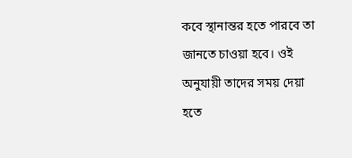কবে স্থানান্তর হতে পারবে তা জানতে চাওয়া হবে। ওই অনুযায়ী তাদের সময় দেয়া হতে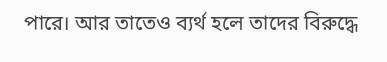পারে। আর তাতেও ব্যর্থ হলে তাদের বিরুদ্ধে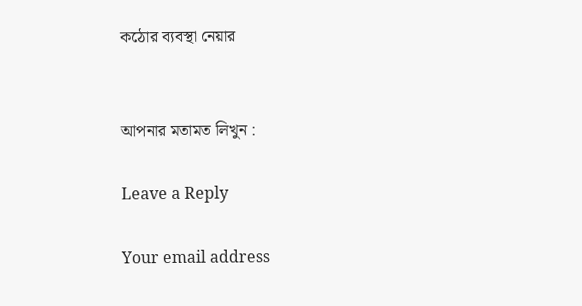কঠোর ব্যবস্থা নেয়ার


আপনার মতামত লিখুন :

Leave a Reply

Your email address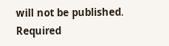will not be published. Required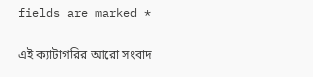fields are marked *

এই ক্যাটাগরির আরো সংবাদ